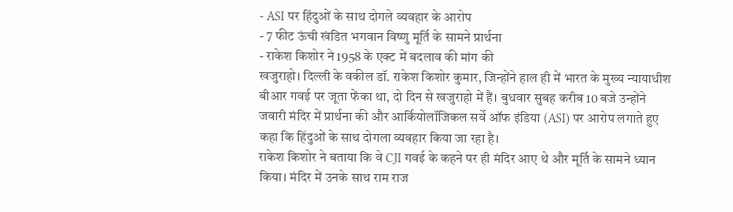- ASI पर हिंदुओं के साथ दोगले व्यवहार के आरोप
- 7 फीट ऊंची खंडित भगवान विष्णु मूर्ति के सामने प्रार्थना
- राकेश किशोर ने 1958 के एक्ट में बदलाव की मांग की
खजुराहो। दिल्ली के वकील डॉ. राकेश किशोर कुमार, जिन्होंने हाल ही में भारत के मुख्य न्यायाधीश बीआर गवई पर जूता फेंका था, दो दिन से खजुराहो में हैं। बुधवार सुबह करीब 10 बजे उन्होंने जवारी मंदिर में प्रार्थना की और आर्कियोलॉजिकल सर्वे ऑफ इंडिया (ASI) पर आरोप लगाते हुए कहा कि हिंदुओं के साथ दोगला व्यवहार किया जा रहा है।
राकेश किशोर ने बताया कि वे CJI गवई के कहने पर ही मंदिर आए थे और मूर्ति के सामने ध्यान किया। मंदिर में उनके साथ राम राज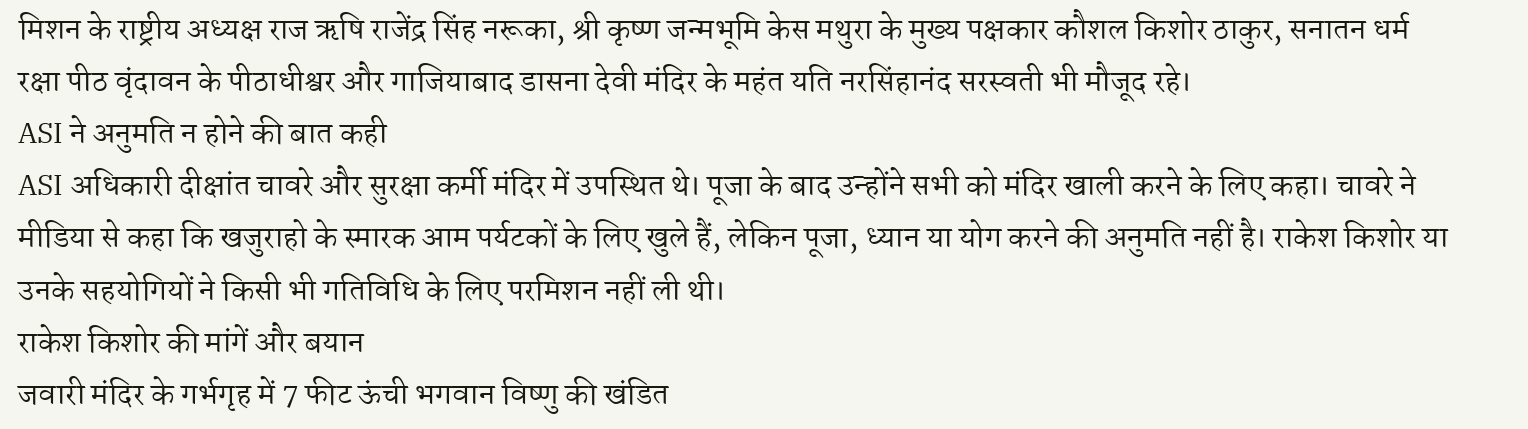मिशन के राष्ट्रीय अध्यक्ष राज ऋषि राजेंद्र सिंह नरूका, श्री कृष्ण जन्मभूमि केस मथुरा के मुख्य पक्षकार कौशल किशोर ठाकुर, सनातन धर्म रक्षा पीठ वृंदावन के पीठाधीश्वर और गाजियाबाद डासना देवी मंदिर के महंत यति नरसिंहानंद सरस्वती भी मौजूद रहे।
ASI ने अनुमति न होने की बात कही
ASI अधिकारी दीक्षांत चावरे और सुरक्षा कर्मी मंदिर में उपस्थित थे। पूजा के बाद उन्होंने सभी को मंदिर खाली करने के लिए कहा। चावरे ने मीडिया से कहा कि खजुराहो के स्मारक आम पर्यटकों के लिए खुले हैं, लेकिन पूजा, ध्यान या योग करने की अनुमति नहीं है। राकेश किशोर या उनके सहयोगियों ने किसी भी गतिविधि के लिए परमिशन नहीं ली थी।
राकेश किशोर की मांगें और बयान
जवारी मंदिर के गर्भगृह में 7 फीट ऊंची भगवान विष्णु की खंडित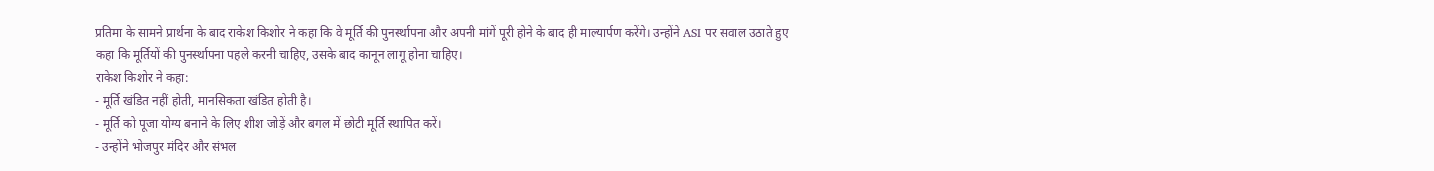प्रतिमा के सामने प्रार्थना के बाद राकेश किशोर ने कहा कि वे मूर्ति की पुनर्स्थापना और अपनी मांगें पूरी होने के बाद ही माल्यार्पण करेंगे। उन्होंने ASI पर सवाल उठाते हुए कहा कि मूर्तियों की पुनर्स्थापना पहले करनी चाहिए, उसके बाद कानून लागू होना चाहिए।
राकेश किशोर ने कहा:
- मूर्ति खंडित नहीं होती, मानसिकता खंडित होती है।
- मूर्ति को पूजा योग्य बनाने के लिए शीश जोड़ें और बगल में छोटी मूर्ति स्थापित करें।
- उन्होंने भोजपुर मंदिर और संभल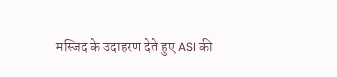मस्जिद के उदाहरण देते हुए ASI की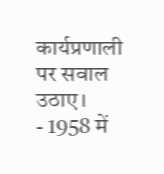कार्यप्रणाली पर सवाल उठाए।
- 1958 में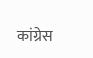कांग्रेस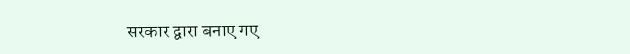सरकार द्वारा बनाए गए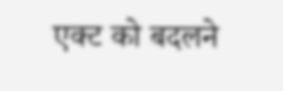एक्ट को बदलने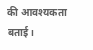की आवश्यकता बताई।